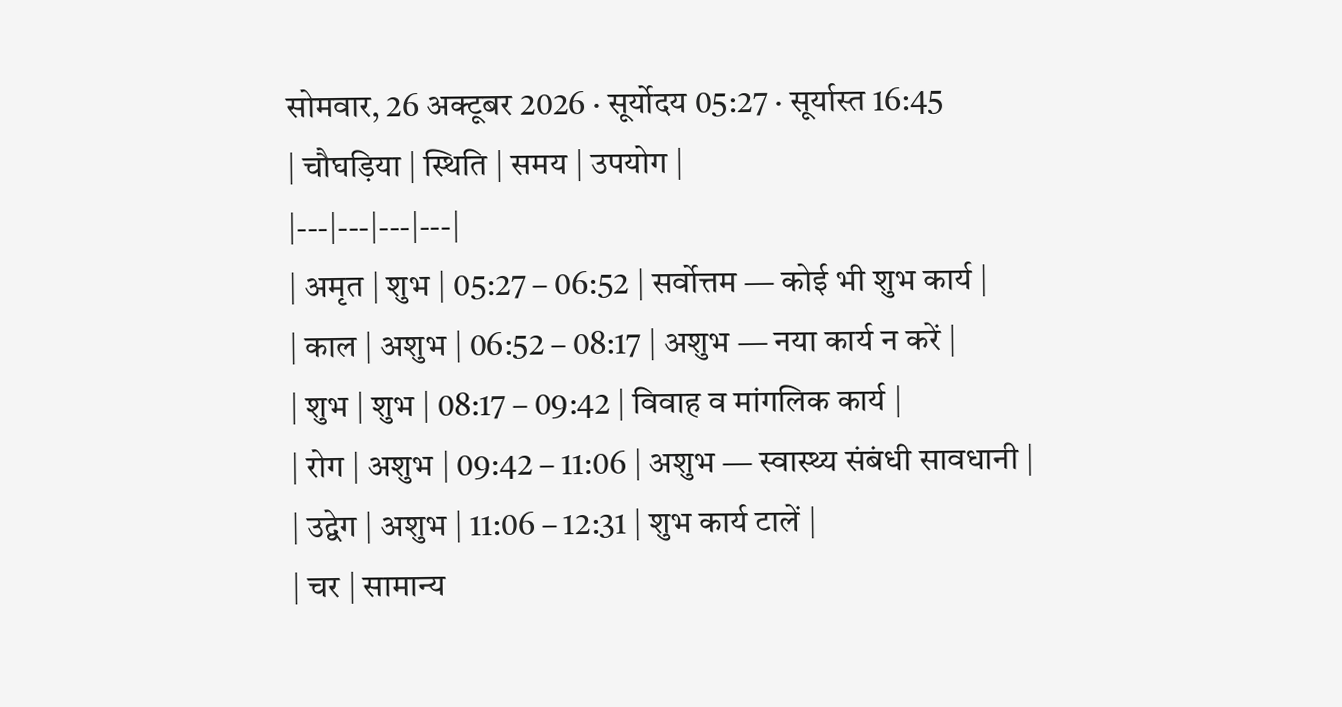सोमवार, 26 अक्टूबर 2026 · सूर्योदय 05:27 · सूर्यास्त 16:45
| चौघड़िया | स्थिति | समय | उपयोग |
|---|---|---|---|
| अमृत | शुभ | 05:27 – 06:52 | सर्वोत्तम — कोई भी शुभ कार्य |
| काल | अशुभ | 06:52 – 08:17 | अशुभ — नया कार्य न करें |
| शुभ | शुभ | 08:17 – 09:42 | विवाह व मांगलिक कार्य |
| रोग | अशुभ | 09:42 – 11:06 | अशुभ — स्वास्थ्य संबंधी सावधानी |
| उद्वेग | अशुभ | 11:06 – 12:31 | शुभ कार्य टालें |
| चर | सामान्य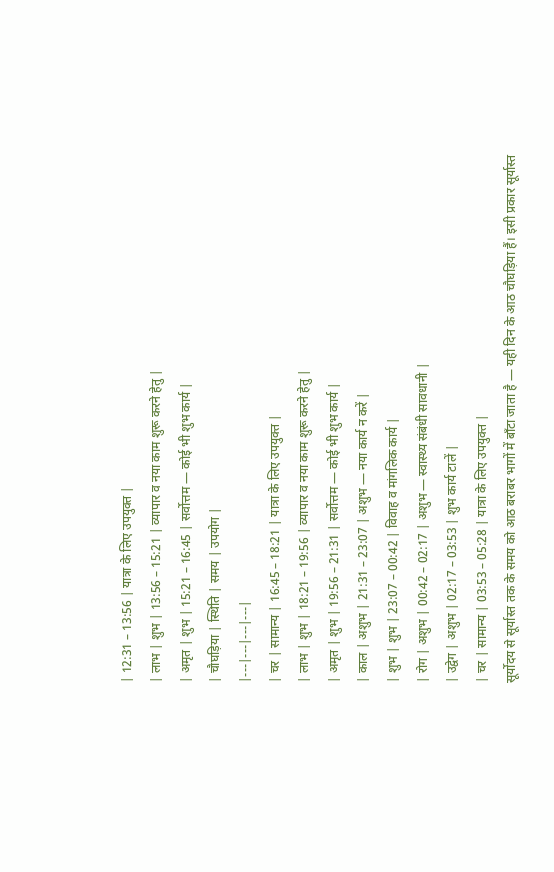| 12:31 – 13:56 | यात्रा के लिए उपयुक्त |
| लाभ | शुभ | 13:56 – 15:21 | व्यापार व नया काम शुरू करने हेतु |
| अमृत | शुभ | 15:21 – 16:45 | सर्वोत्तम — कोई भी शुभ कार्य |
| चौघड़िया | स्थिति | समय | उपयोग |
|---|---|---|---|
| चर | सामान्य | 16:45 – 18:21 | यात्रा के लिए उपयुक्त |
| लाभ | शुभ | 18:21 – 19:56 | व्यापार व नया काम शुरू करने हेतु |
| अमृत | शुभ | 19:56 – 21:31 | सर्वोत्तम — कोई भी शुभ कार्य |
| काल | अशुभ | 21:31 – 23:07 | अशुभ — नया कार्य न करें |
| शुभ | शुभ | 23:07 – 00:42 | विवाह व मांगलिक कार्य |
| रोग | अशुभ | 00:42 – 02:17 | अशुभ — स्वास्थ्य संबंधी सावधानी |
| उद्वेग | अशुभ | 02:17 – 03:53 | शुभ कार्य टालें |
| चर | सामान्य | 03:53 – 05:28 | यात्रा के लिए उपयुक्त |
सूर्योदय से सूर्यास्त तक के समय को आठ बराबर भागों में बाँटा जाता है — यही दिन के आठ चौघड़िया हैं। इसी प्रकार सूर्यास्त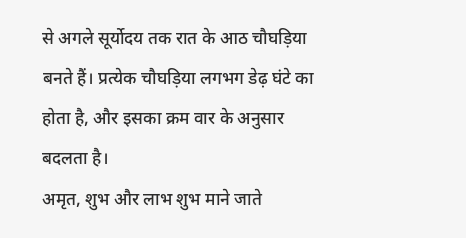से अगले सूर्योदय तक रात के आठ चौघड़िया बनते हैं। प्रत्येक चौघड़िया लगभग डेढ़ घंटे का होता है, और इसका क्रम वार के अनुसार बदलता है।
अमृत, शुभ और लाभ शुभ माने जाते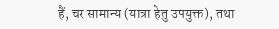हैं, चर सामान्य (यात्रा हेतु उपयुक्त), तथा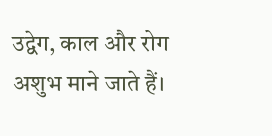उद्वेग, काल और रोग अशुभ माने जाते हैं।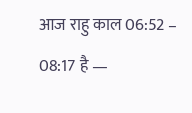आज राहु काल 06:52 – 08:17 है —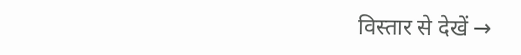विस्तार से देखें →